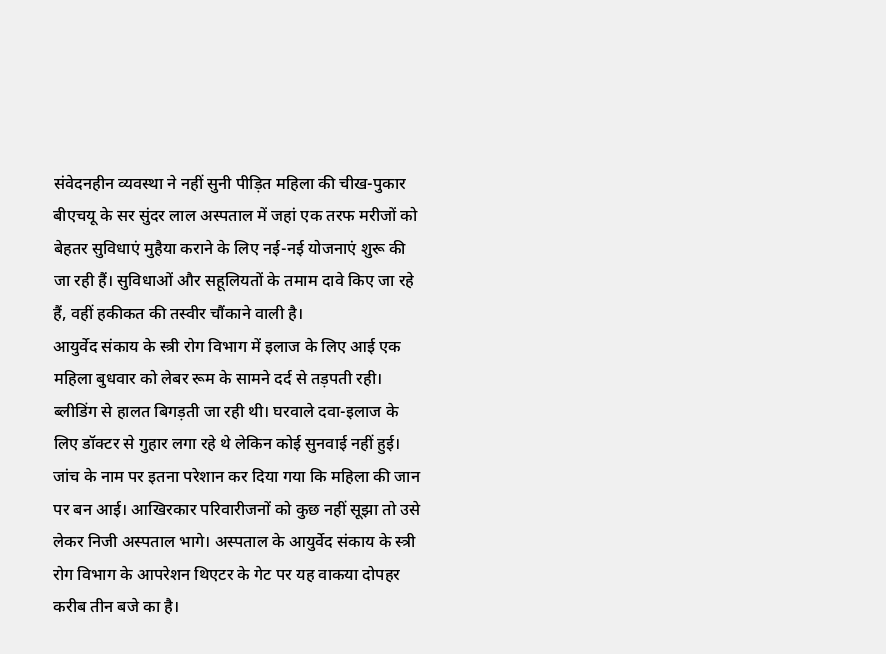संवेदनहीन व्यवस्था ने नहीं सुनी पीड़ित महिला की चीख-पुकार
बीएचयू के सर सुंदर लाल अस्पताल में जहां एक तरफ मरीजों को बेहतर सुविधाएं मुहैया कराने के लिए नई-नई योजनाएं शुरू की जा रही हैं। सुविधाओं और सहूलियतों के तमाम दावे किए जा रहे हैं, वहीं हकीकत की तस्वीर चौंकाने वाली है।
आयुर्वेद संकाय के स्त्री रोग विभाग में इलाज के लिए आई एक महिला बुधवार को लेबर रूम के सामने दर्द से तड़पती रही। ब्लीडिंग से हालत बिगड़ती जा रही थी। घरवाले दवा-इलाज के लिए डॉक्टर से गुहार लगा रहे थे लेकिन कोई सुनवाई नहीं हुई।
जांच के नाम पर इतना परेशान कर दिया गया कि महिला की जान पर बन आई। आखिरकार परिवारीजनों को कुछ नहीं सूझा तो उसे लेकर निजी अस्पताल भागे। अस्पताल के आयुर्वेद संकाय के स्त्री रोग विभाग के आपरेशन थिएटर के गेट पर यह वाकया दोपहर करीब तीन बजे का है।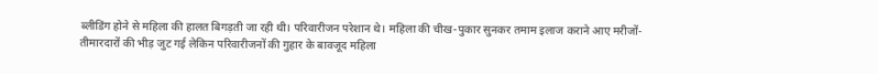ब्लीडिंग होने से महिला की हालत बिगड़ती जा रही थी। परिवारीजन परेशान थे। महिला की चीख-पुकार सुनकर तमाम इलाज कराने आए मरीजों-तीमारदारों की भीड़ जुट गई लेकिन परिवारीजनों की गुहार के बावजूद महिला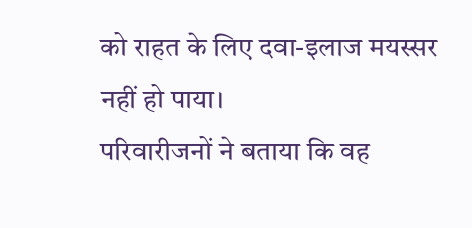को राहत के लिए दवा-इलाज मयस्सर नहीं हो पाया।
परिवारीजनों ने बताया कि वह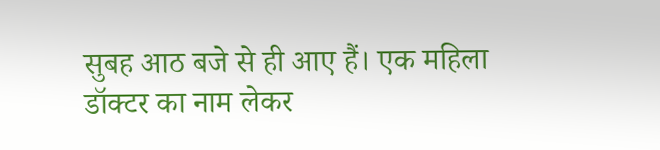सुबह आठ बजे से ही आए हैं। एक महिला डॉक्टर का नाम लेकर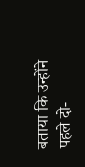बताया कि उन्होंने पहले दो-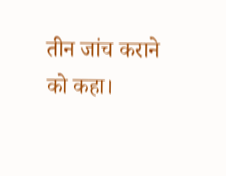तीन जांच कराने को कहा।